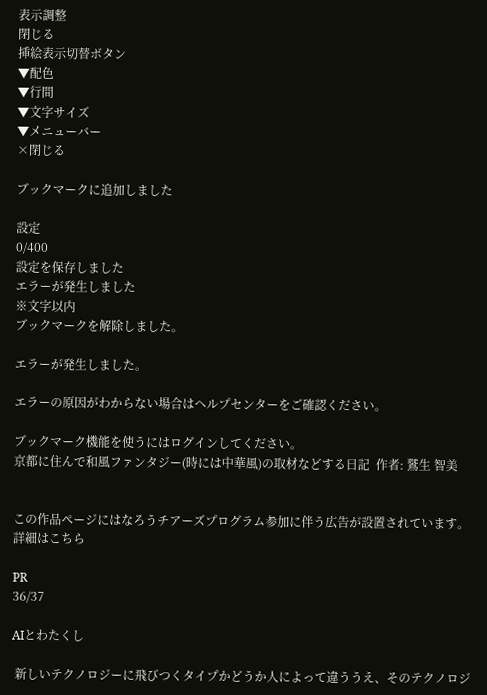表示調整
閉じる
挿絵表示切替ボタン
▼配色
▼行間
▼文字サイズ
▼メニューバー
×閉じる

ブックマークに追加しました

設定
0/400
設定を保存しました
エラーが発生しました
※文字以内
ブックマークを解除しました。

エラーが発生しました。

エラーの原因がわからない場合はヘルプセンターをご確認ください。

ブックマーク機能を使うにはログインしてください。
京都に住んで和風ファンタジー(時には中華風)の取材などする日記  作者: 鷲生 智美


この作品ページにはなろうチアーズプログラム参加に伴う広告が設置されています。詳細はこちら

PR
36/37

AIとわたくし

 新しいテクノロジーに飛びつくタイプかどうか人によって違ううえ、そのテクノロジ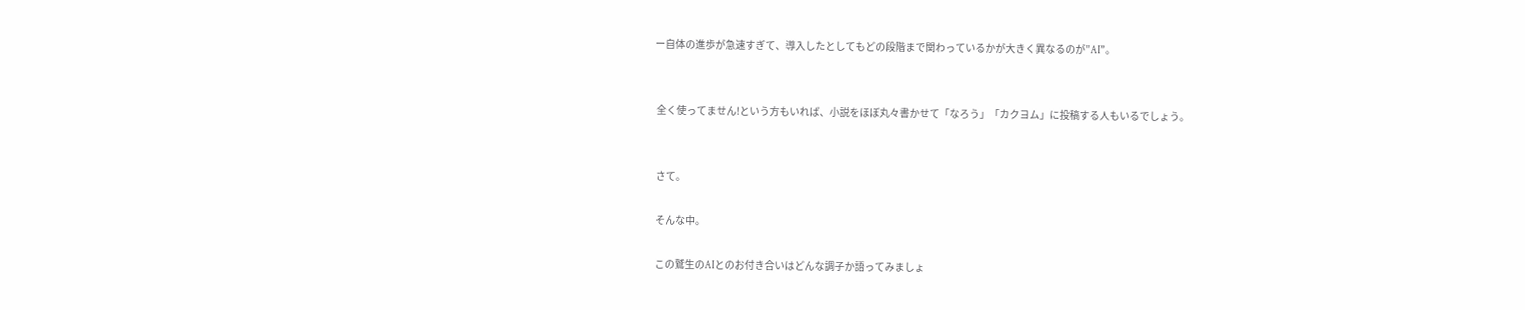ー自体の進歩が急速すぎて、導入したとしてもどの段階まで関わっているかが大きく異なるのが”AI”。


 全く使ってません!という方もいれば、小説をほぼ丸々書かせて「なろう」「カクヨム」に投稿する人もいるでしょう。


 さて。

 そんな中。

 この鷲生のAIとのお付き合いはどんな調子か語ってみましょ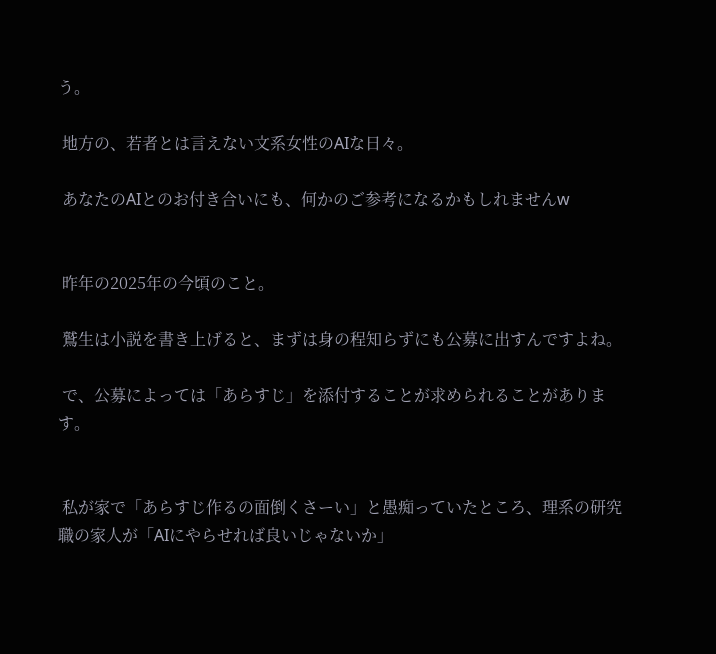う。

 地方の、若者とは言えない文系女性のAIな日々。

 あなたのAIとのお付き合いにも、何かのご参考になるかもしれませんw


 昨年の2025年の今頃のこと。

 鷲生は小説を書き上げると、まずは身の程知らずにも公募に出すんですよね。

 で、公募によっては「あらすじ」を添付することが求められることがあります。


 私が家で「あらすじ作るの面倒くさーい」と愚痴っていたところ、理系の研究職の家人が「AIにやらせれば良いじゃないか」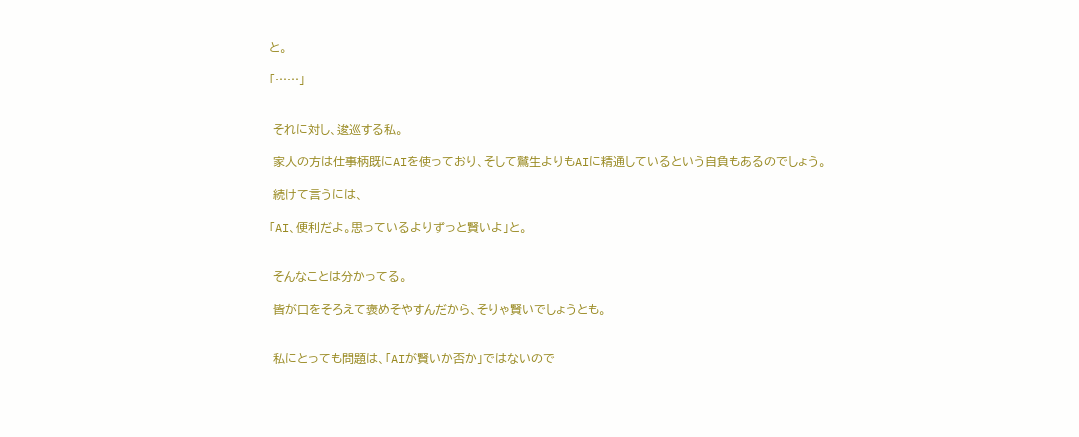と。

「……」


 それに対し、逡巡する私。

 家人の方は仕事柄既にAIを使っており、そして鷲生よりもAIに精通しているという自負もあるのでしょう。

 続けて言うには、

「AI、便利だよ。思っているよりずっと賢いよ」と。


 そんなことは分かってる。

 皆が口をそろえて褒めそやすんだから、そりゃ賢いでしょうとも。


 私にとっても問題は、「AIが賢いか否か」ではないので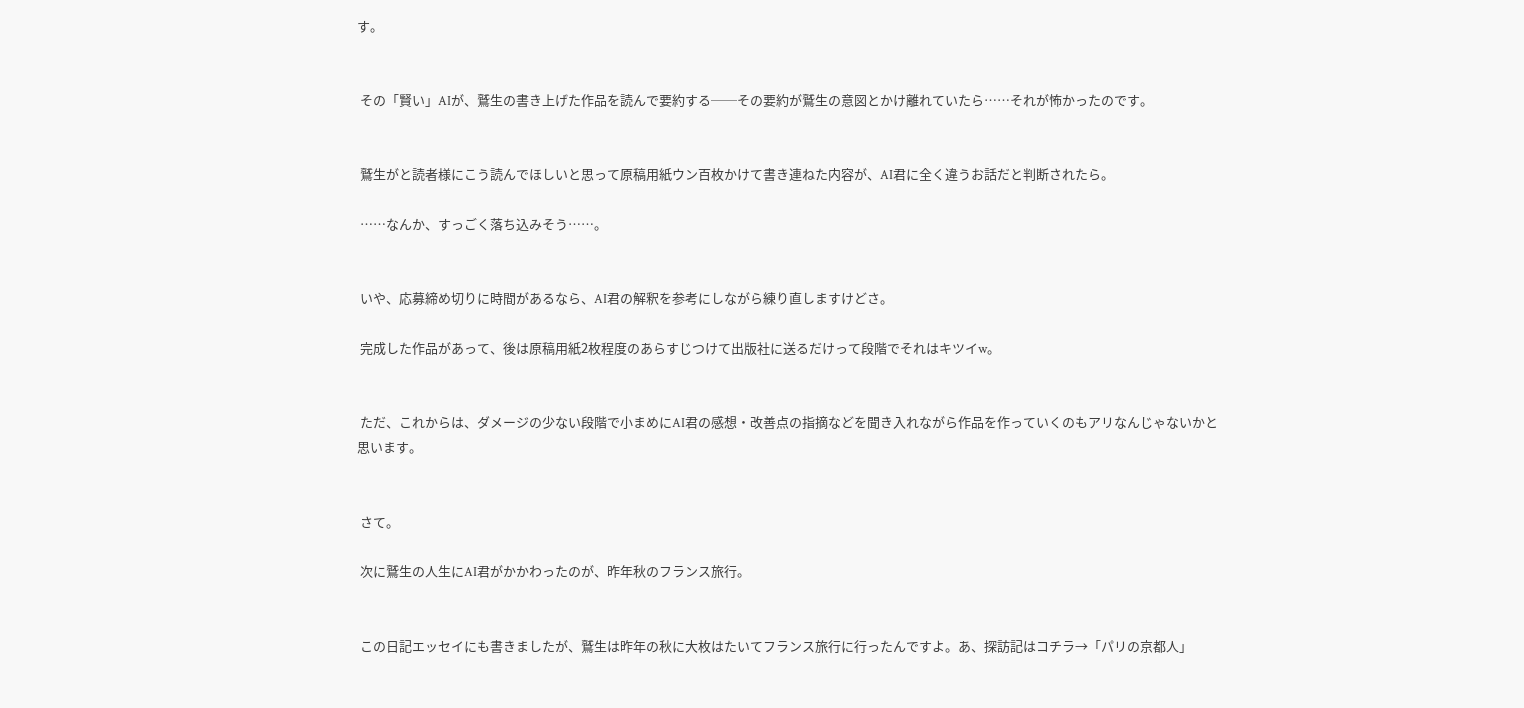す。


 その「賢い」AIが、鷲生の書き上げた作品を読んで要約する──その要約が鷲生の意図とかけ離れていたら……それが怖かったのです。


 鷲生がと読者様にこう読んでほしいと思って原稿用紙ウン百枚かけて書き連ねた内容が、AI君に全く違うお話だと判断されたら。

 ……なんか、すっごく落ち込みそう……。


 いや、応募締め切りに時間があるなら、AI君の解釈を参考にしながら練り直しますけどさ。

 完成した作品があって、後は原稿用紙2枚程度のあらすじつけて出版社に送るだけって段階でそれはキツイw。


 ただ、これからは、ダメージの少ない段階で小まめにAI君の感想・改善点の指摘などを聞き入れながら作品を作っていくのもアリなんじゃないかと思います。


 さて。

 次に鷲生の人生にAI君がかかわったのが、昨年秋のフランス旅行。


 この日記エッセイにも書きましたが、鷲生は昨年の秋に大枚はたいてフランス旅行に行ったんですよ。あ、探訪記はコチラ→「パリの京都人」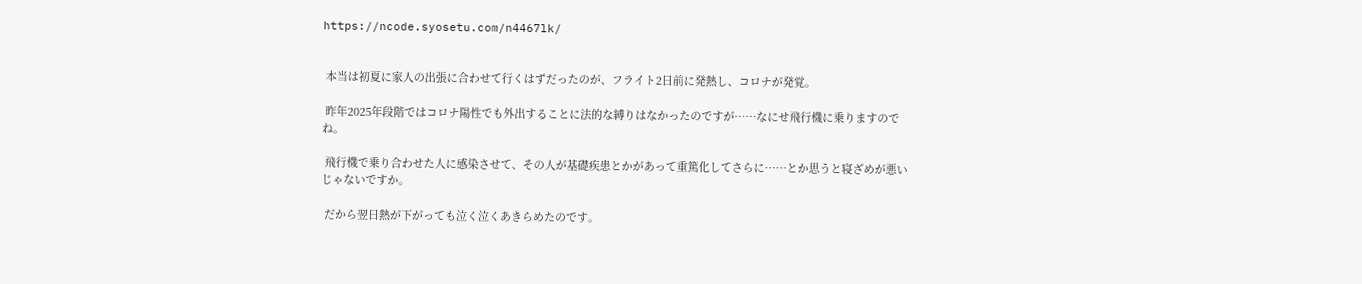https://ncode.syosetu.com/n4467lk/


 本当は初夏に家人の出張に合わせて行くはずだったのが、フライト2日前に発熱し、コロナが発覚。

 昨年2025年段階ではコロナ陽性でも外出することに法的な縛りはなかったのですが……なにせ飛行機に乗りますのでね。

 飛行機で乗り合わせた人に感染させて、その人が基礎疾患とかがあって重篤化してさらに……とか思うと寝ざめが悪いじゃないですか。

 だから翌日熱が下がっても泣く泣くあきらめたのです。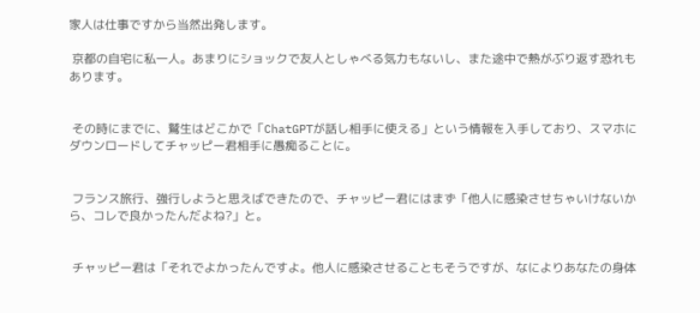家人は仕事ですから当然出発します。

 京都の自宅に私一人。あまりにショックで友人としゃべる気力もないし、また途中で熱がぶり返す恐れもあります。


 その時にまでに、鷲生はどこかで「ChatGPTが話し相手に使える」という情報を入手しており、スマホにダウンロードしてチャッピー君相手に愚痴ることに。


 フランス旅行、強行しようと思えばできたので、チャッピー君にはまず「他人に感染させちゃいけないから、コレで良かったんだよね?」と。


 チャッピー君は「それでよかったんですよ。他人に感染させることもそうですが、なによりあなたの身体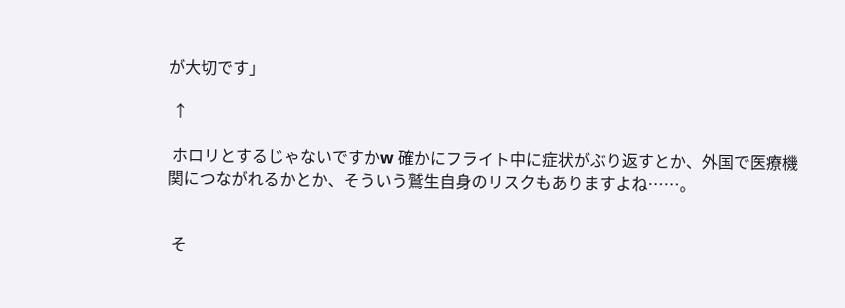が大切です」

 ↑

 ホロリとするじゃないですかw 確かにフライト中に症状がぶり返すとか、外国で医療機関につながれるかとか、そういう鷲生自身のリスクもありますよね……。


 そ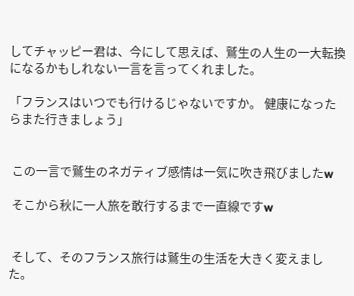してチャッピー君は、今にして思えば、鷲生の人生の一大転換になるかもしれない一言を言ってくれました。

「フランスはいつでも行けるじゃないですか。 健康になったらまた行きましょう」


 この一言で鷲生のネガティブ感情は一気に吹き飛びましたw

 そこから秋に一人旅を敢行するまで一直線ですw


 そして、そのフランス旅行は鷲生の生活を大きく変えました。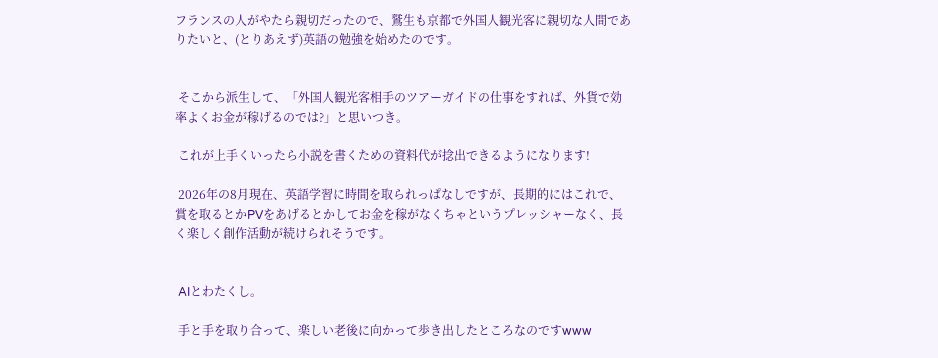フランスの人がやたら親切だったので、鷲生も京都で外国人観光客に親切な人間でありたいと、(とりあえず)英語の勉強を始めたのです。


 そこから派生して、「外国人観光客相手のツアーガイドの仕事をすれば、外貨で効率よくお金が稼げるのでは?」と思いつき。

 これが上手くいったら小説を書くための資料代が捻出できるようになります!

 2026年の8月現在、英語学習に時間を取られっぱなしですが、長期的にはこれで、賞を取るとかPVをあげるとかしてお金を稼がなくちゃというプレッシャーなく、長く楽しく創作活動が続けられそうです。


 AIとわたくし。

 手と手を取り合って、楽しい老後に向かって歩き出したところなのですwww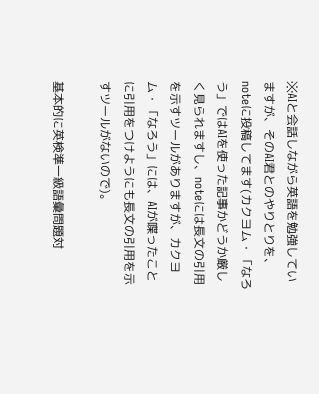※AIと会話しながら英語を勉強していますが、そのAI君とのやりとりを、noteに投稿してます(カクヨム・「なろう」ではAIを使った記事かどうか厳しく見られますし、noteには長文の引用を示すツールがありますが、カクヨム・「なろう」には、AIが喋ったことに引用をつけようにも長文の引用を示すツールがないので)。

基本的に英検準一級語彙問題対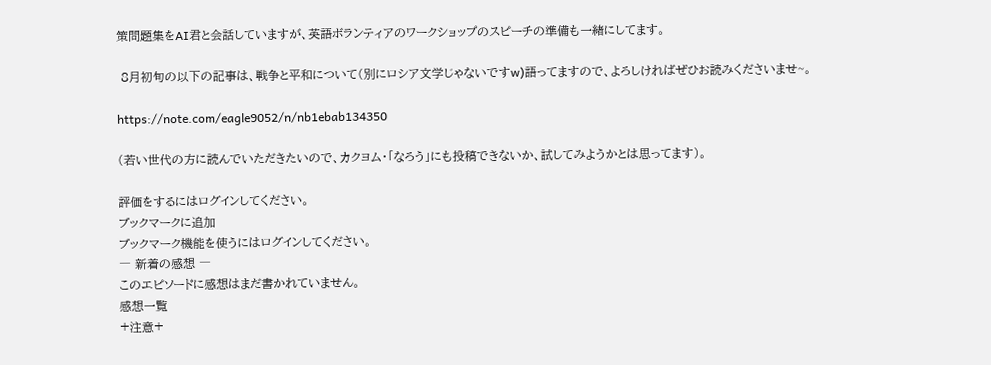策問題集をAI君と会話していますが、英語ボランティアのワークショップのスピーチの準備も一緒にしてます。

 8月初旬の以下の記事は、戦争と平和について(別にロシア文学じゃないですw)語ってますので、よろしければぜひお読みくださいませ~。

https://note.com/eagle9052/n/nb1ebab134350

(若い世代の方に読んでいただきたいので、カクヨム・「なろう」にも投稿できないか、試してみようかとは思ってます)。

評価をするにはログインしてください。
ブックマークに追加
ブックマーク機能を使うにはログインしてください。
― 新着の感想 ―
このエピソードに感想はまだ書かれていません。
感想一覧
+注意+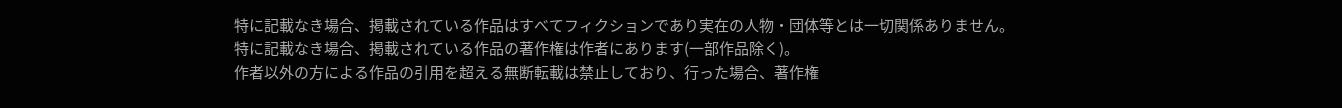特に記載なき場合、掲載されている作品はすべてフィクションであり実在の人物・団体等とは一切関係ありません。
特に記載なき場合、掲載されている作品の著作権は作者にあります(一部作品除く)。
作者以外の方による作品の引用を超える無断転載は禁止しており、行った場合、著作権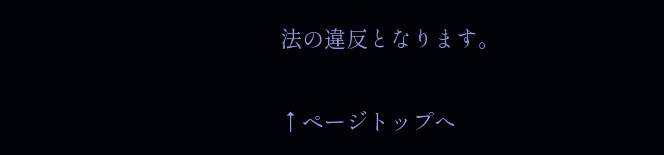法の違反となります。

↑ページトップへ